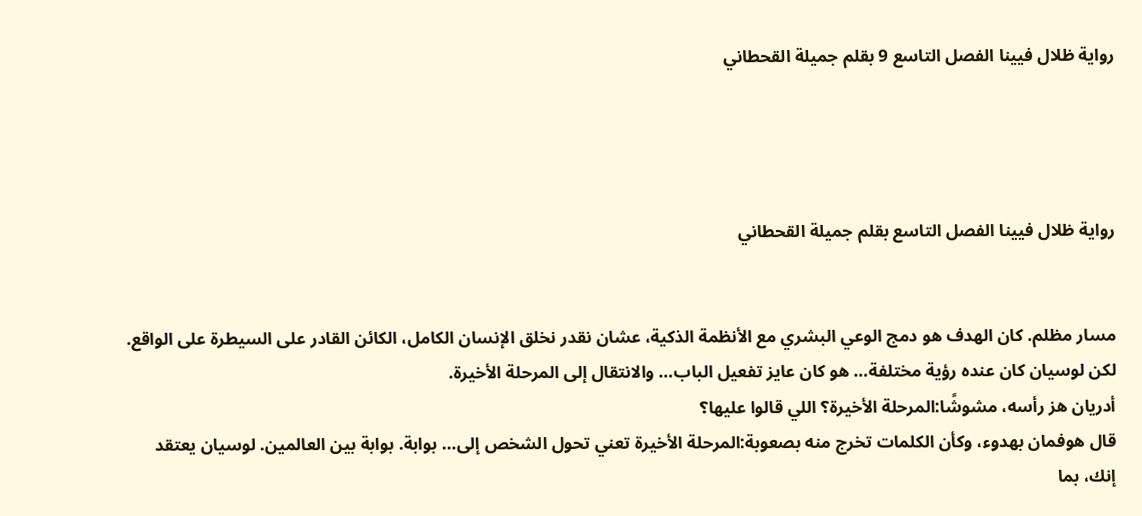رواية ظلال فيينا الفصل التاسع 9 بقلم جميلة القحطاني




رواية ظلال فيينا الفصل التاسع بقلم جميلة القحطاني


مسار مظلم. كان الهدف هو دمج الوعي البشري مع الأنظمة الذكية، عشان نقدر نخلق الإنسان الكامل، الكائن القادر على السيطرة على الواقع. لكن لوسيان كان عنده رؤية مختلفة… هو كان عايز تفعيل الباب… والانتقال إلى المرحلة الأخيرة.
أدريان هز رأسه، مشوشًا:المرحلة الأخيرة؟ اللي قالوا عليها؟
قال هوفمان بهدوء، وكأن الكلمات تخرج منه بصعوبة:المرحلة الأخيرة تعني تحول الشخص إلى… بوابة. بوابة بين العالمين. لوسيان يعتقد إنك، بما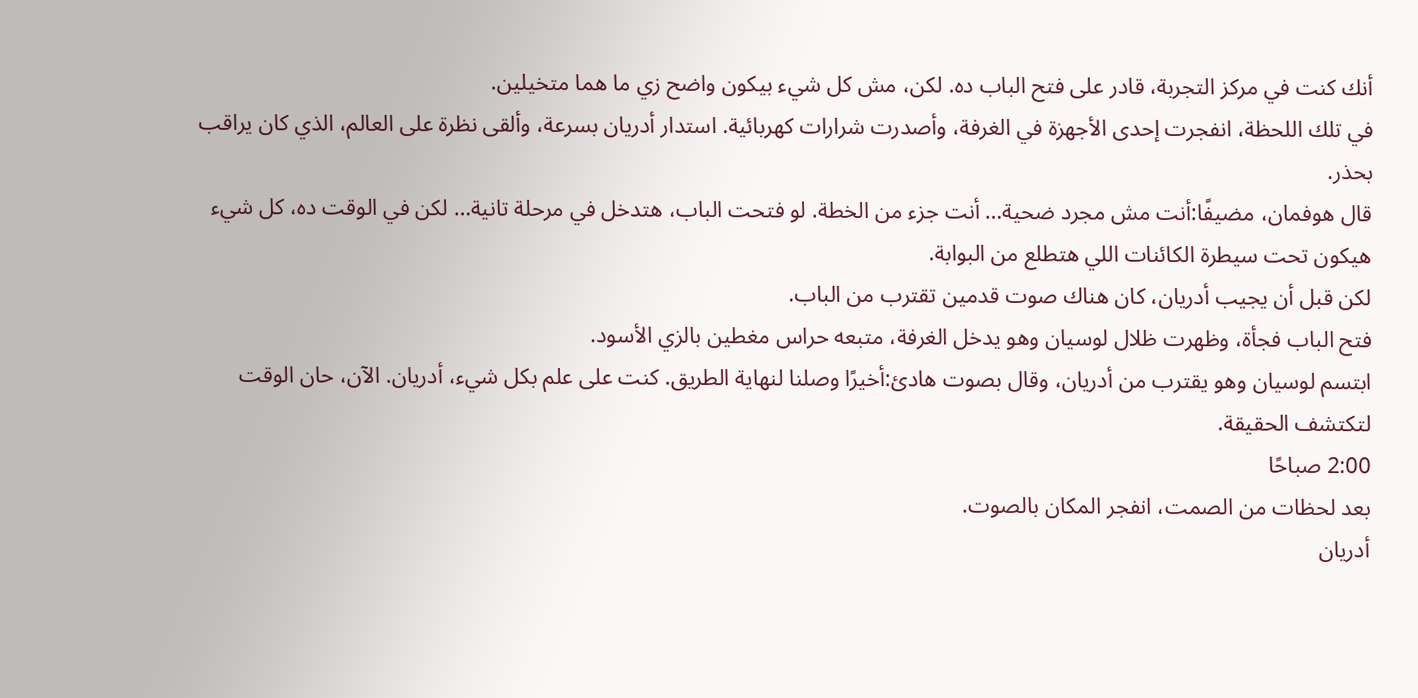أنك كنت في مركز التجربة، قادر على فتح الباب ده. لكن، مش كل شيء بيكون واضح زي ما هما متخيلين.
في تلك اللحظة، انفجرت إحدى الأجهزة في الغرفة، وأصدرت شرارات كهربائية. استدار أدريان بسرعة، وألقى نظرة على العالم، الذي كان يراقب بحذر.
قال هوفمان، مضيفًا:أنت مش مجرد ضحية… أنت جزء من الخطة. لو فتحت الباب، هتدخل في مرحلة تانية… لكن في الوقت ده، كل شيء هيكون تحت سيطرة الكائنات اللي هتطلع من البوابة.
لكن قبل أن يجيب أدريان، كان هناك صوت قدمين تقترب من الباب.
فتح الباب فجأة، وظهرت ظلال لوسيان وهو يدخل الغرفة، متبعه حراس مغطين بالزي الأسود.
ابتسم لوسيان وهو يقترب من أدريان، وقال بصوت هادئ:أخيرًا وصلنا لنهاية الطريق. كنت على علم بكل شيء، أدريان. الآن، حان الوقت لتكتشف الحقيقة.
2:00 صباحًا
بعد لحظات من الصمت، انفجر المكان بالصوت.
أدريان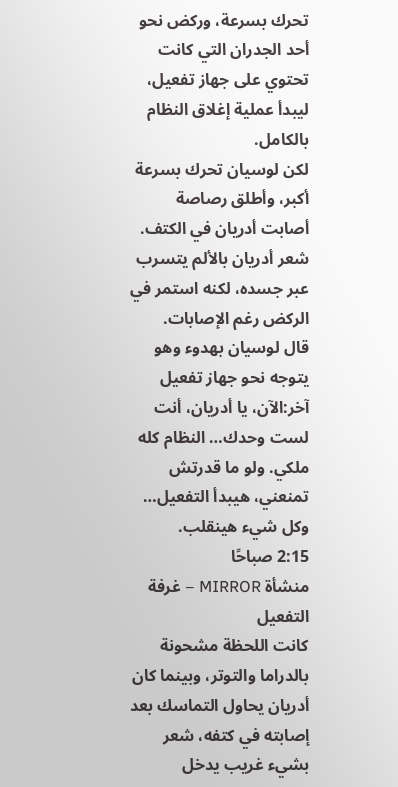تحرك بسرعة، وركض نحو أحد الجدران التي كانت تحتوي على جهاز تفعيل، ليبدأ عملية إغلاق النظام بالكامل.
لكن لوسيان تحرك بسرعة أكبر، وأطلق رصاصة أصابت أدريان في الكتف. شعر أدريان بالألم يتسرب عبر جسده، لكنه استمر في الركض رغم الإصابات.
قال لوسيان بهدوء وهو يتوجه نحو جهاز تفعيل آخر:الآن، يا أدريان، أنت لست وحدك… النظام كله ملكي. ولو ما قدرتش تمنعني، هيبدأ التفعيل… وكل شيء هينقلب.
2:15 صباحًا
منشأة MIRROR – غرفة التفعيل
كانت اللحظة مشحونة بالدراما والتوتر، وبينما كان أدريان يحاول التماسك بعد إصابته في كتفه، شعر بشيء غريب يدخل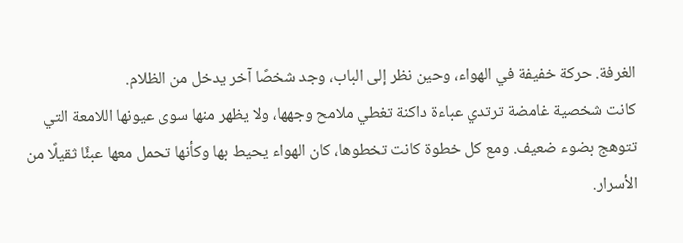الغرفة. حركة خفيفة في الهواء، وحين نظر إلى الباب، وجد شخصًا آخر يدخل من الظلام.
كانت شخصية غامضة ترتدي عباءة داكنة تغطي ملامح وجهها، ولا يظهر منها سوى عيونها اللامعة التي تتوهج بضوء ضعيف. ومع كل خطوة كانت تخطوها، كان الهواء يحيط بها وكأنها تحمل معها عبئًا ثقيلًا من الأسرار.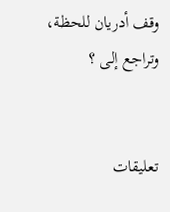وقف أدريان للحظة، وتراجع إلى ؟


تعليقات